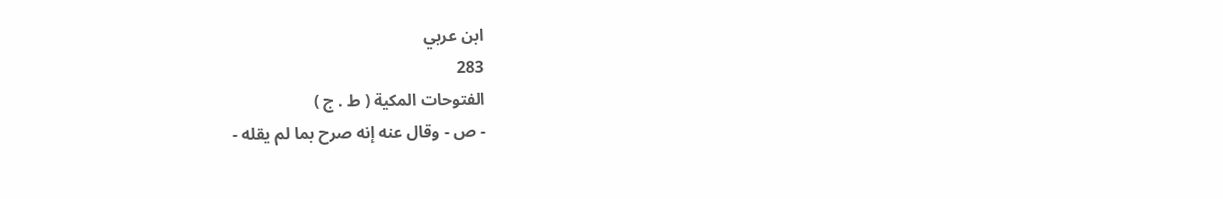ابن عربي
283
الفتوحات المكية ( ط . ج )
- ص - وقال عنه إنه صرح بما لم يقله -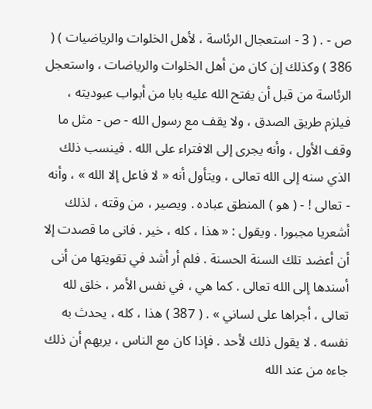ص - . ( 3 - استعجال الرئاسة ، لأهل الخلوات والرياضيات ) ( 386 ) وكذلك إن كان من أهل الخلوات والرياضات ، واستعجل الرئاسة من قبل أن يفتح الله عليه بابا من أبواب عبوديته ، فيلزم طريق الصدق ، ولا يقف مع رسول الله - ص - مثل ما وقف الأول ، وأنه يجرى إلى الافتراء على الله . فينسب ذلك الذي سنه إلى الله تعالى ، ويتأول أنه « لا فاعل إلا الله » ، وأنه - تعالى ! - ( هو ) المنطق عباده . ويصير ، من وقته ، لذلك أشعريا مجبورا . ويقول : « هذا ، كله ، خير . فانى ما قصدت إلا أن أعضد تلك السنة الحسنة . فلم أر أشد في تقويتها من أنى أسندها إلى الله تعالى . كما هي ، في نفس الأمر ، خلق لله تعالى ، أجراها على لساني » . ( 387 ) هذا ، كله ، يحدث به نفسه . لا يقول ذلك لأحد . فإذا كان مع الناس ، يريهم أن ذلك جاءه من عند الله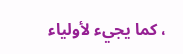، كما يجيء لأولياء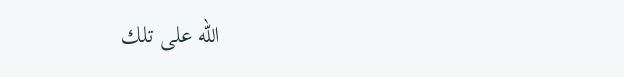الله على تلك